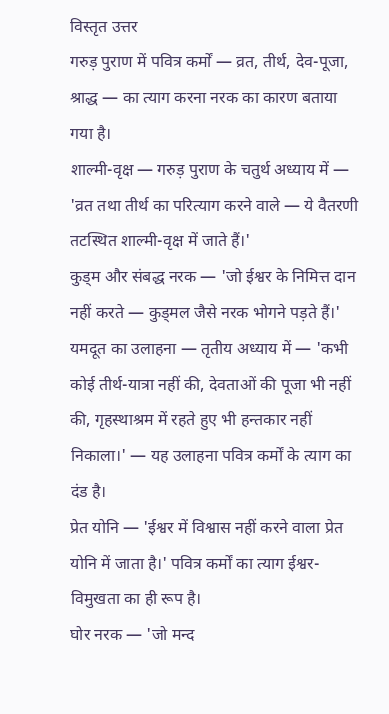विस्तृत उत्तर
गरुड़ पुराण में पवित्र कर्मों — व्रत, तीर्थ, देव-पूजा, श्राद्ध — का त्याग करना नरक का कारण बताया गया है।
शाल्मी-वृक्ष — गरुड़ पुराण के चतुर्थ अध्याय में — 'व्रत तथा तीर्थ का परित्याग करने वाले — ये वैतरणी तटस्थित शाल्मी-वृक्ष में जाते हैं।'
कुड्म और संबद्ध नरक — 'जो ईश्वर के निमित्त दान नहीं करते — कुड्मल जैसे नरक भोगने पड़ते हैं।'
यमदूत का उलाहना — तृतीय अध्याय में — 'कभी कोई तीर्थ-यात्रा नहीं की, देवताओं की पूजा भी नहीं की, गृहस्थाश्रम में रहते हुए भी हन्तकार नहीं निकाला।' — यह उलाहना पवित्र कर्मों के त्याग का दंड है।
प्रेत योनि — 'ईश्वर में विश्वास नहीं करने वाला प्रेत योनि में जाता है।' पवित्र कर्मों का त्याग ईश्वर-विमुखता का ही रूप है।
घोर नरक — 'जो मन्द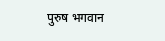पुरुष भगवान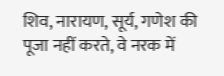शिव, नारायण, सूर्य, गणेश की पूजा नहीं करते, वे नरक में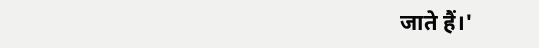जाते हैं।'